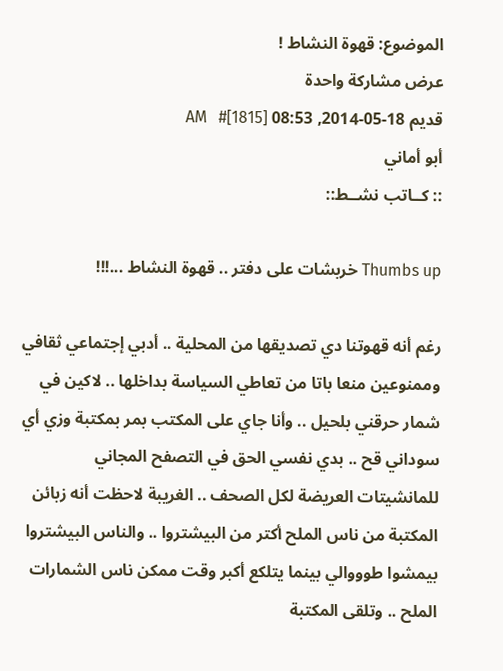الموضوع: قهوة النشاط !
عرض مشاركة واحدة
قديم 18-05-2014, 08:53 AM   #[1815]
أبو أماني
:: كــاتب نشــط::

Thumbs up خربشات على دفتر .. قهوة النشاط ...!!!

رغم أنه قهوتنا دي تصديقها من المحلية .. أدبي إجتماعي ثقافي وممنوعين منعا باتا من تعاطي السياسة بداخلها .. لاكين في شمار حرقني بلحيل .. وأنا جاي على المكتب بمر بمكتبة وزي أي سوداني قح .. بدي نفسي الحق في التصفح المجاني للمانشيتات العريضة لكل الصحف .. الغريبة لاحظت أنه زبائن المكتبة من ناس الملح أكتر من البيشتروا .. والناس البيشتروا بيمشوا طوووالي بينما يتلكع أكبر وقت ممكن ناس الشمارات الملح .. وتلقى المكتبة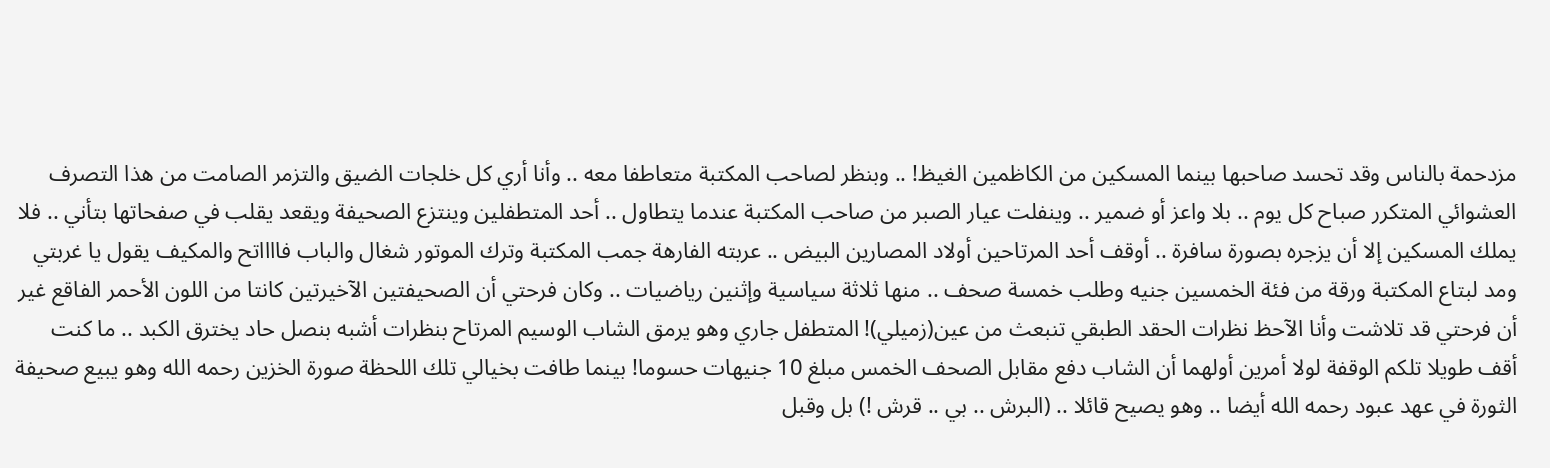مزدحمة بالناس وقد تحسد صاحبها بينما المسكين من الكاظمين الغيظ! .. وبنظر لصاحب المكتبة متعاطفا معه .. وأنا أري كل خلجات الضيق والتزمر الصامت من هذا التصرف العشوائي المتكرر صباح كل يوم .. بلا واعز أو ضمير .. وينفلت عيار الصبر من صاحب المكتبة عندما يتطاول .. أحد المتطفلين وينتزع الصحيفة ويقعد يقلب في صفحاتها بتأني .. فلا يملك المسكين إلا أن يزجره بصورة سافرة .. أوقف أحد المرتاحين أولاد المصارين البيض .. عربته الفارهة جمب المكتبة وترك الموتور شغال والباب فااااتح والمكيف يقول يا غربتي ومد لبتاع المكتبة ورقة من فئة الخمسين جنيه وطلب خمسة صحف .. منها ثلاثة سياسية وإثنين رياضيات .. وكان فرحتي أن الصحيفتين الآخيرتين كانتا من اللون الأحمر الفاقع غير أن فرحتي قد تلاشت وأنا الآحظ نظرات الحقد الطبقي تنبعث من عين(زميلي)! المتطفل جاري وهو يرمق الشاب الوسيم المرتاح بنظرات أشبه بنصل حاد يخترق الكبد .. ما كنت أقف طويلا تلكم الوقفة لولا أمرين أولهما أن الشاب دفع مقابل الصحف الخمس مبلغ 10 جنيهات حسوما! بينما طافت بخيالي تلك اللحظة صورة الخزين رحمه الله وهو يبيع صحيفة الثورة في عهد عبود رحمه الله أيضا .. وهو يصيح قائلا .. (البرش .. بي .. قرش !) بل وقبل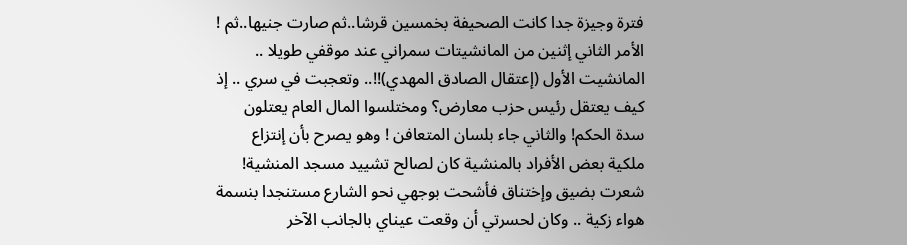فترة وجيزة جدا كانت الصحيفة بخمسين قرشا..ثم صارت جنيها..ثم ! الأمر الثاني إثنين من المانشيتات سمراني عند موقفي طويلا .. المانشيت الأول (إعتقال الصادق المهدي)!!.. وتعجبت في سري .. إذ كيف يعتقل رئيس حزب معارض؟ ومختلسوا المال العام يعتلون سدة الحكم! والثاني جاء بلسان المتعافن ! وهو يصرح بأن إنتزاع ملكية بعض الأفراد بالمنشية كان لصالح تشييد مسجد المنشية! شعرت بضيق وإختناق فأشحت بوجهي نحو الشارع مستنجدا بنسمة هواء زكية .. وكان لحسرتي أن وقعت عيناي بالجانب الآخر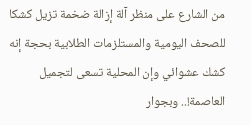من الشارع على منظر آلة إزالة ضخمة تزيل كشكا للصحف اليومية والمستلزمات الطلابية بحجة إنه كشك عشوائي وإن المحلية تسعى لتجميل العاصمة!.. وبجوار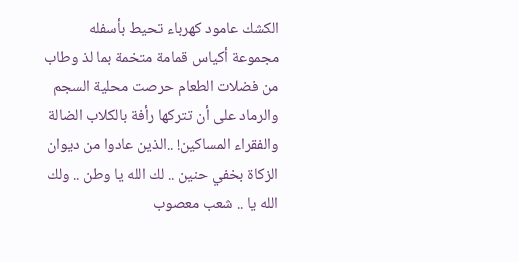الكشك عامود كهرباء تحيط بأسفله مجموعة أكياس قمامة متخمة بما لذ وطاب من فضلات الطعام حرصت محلية السجم والرماد على أن تتركها رأفة بالكلاب الضالة والفقراء المساكين! ..الذين عادوا من ديوان الزكاة بخفي حنين .. لك الله يا وطن .. ولك الله يا .. شعب معصوب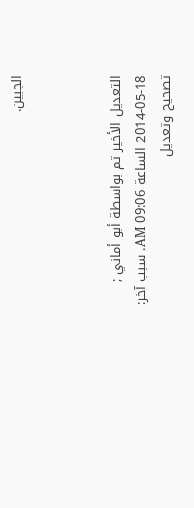الجبين.



التعديل الأخير تم بواسطة أبو أماني ; 18-05-2014 الساعة 09:06 AM. سبب آخر: تصحيح وتعديل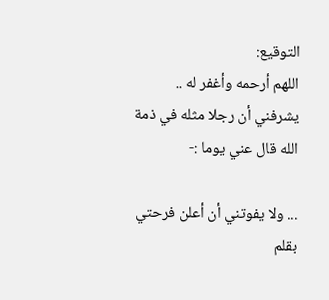التوقيع:
اللهم أرحمه وأغفر له ..
يشرفني أن رجلا مثله في ذمة الله قال عني يوما :-

... ولا يفوتني أن أعلن فرحتي بقلم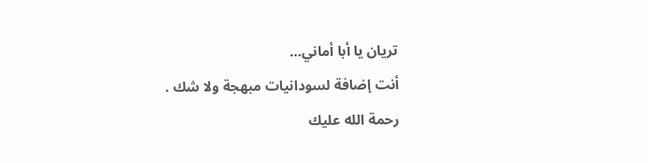تريان يا أبا أماني...
أنت إضافة لسودانيات مبهجة ولا شك .
رحمة الله عليك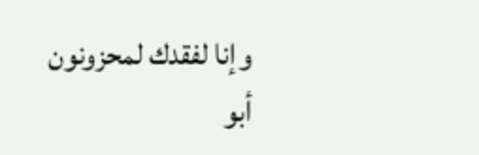وإنا لفقدك لمحزونون
أبو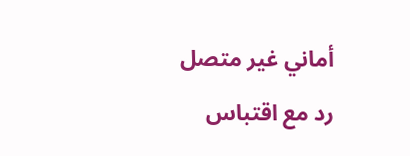أماني غير متصل   رد مع اقتباس